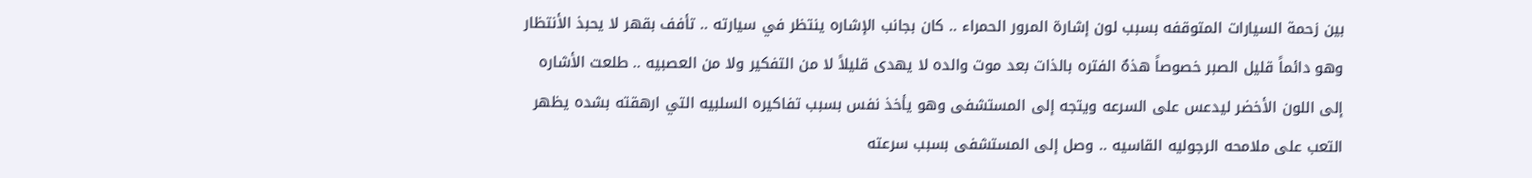بين زحمة السيارات المتوقفه بسبب لون إشارة المرور الحمراء .. كان بجانب الإشاره ينتظر في سيارته .. تأفف بقهر لا يحبذ الأنتظار وهو دائماً قليل الصبر خصوصاً هذهٌ الفتره بالذات بعد موت والده لا يهدى قليلاً لا من التفكير ولا من العصبيه .. طلعت الأشاره إلى اللون الأخضر ليدعس على السرعه ويتجه إلى المستشفى وهو يأخذ نفس بسبب تفاكيره السلبيه التي ارهقته بشده يظهر التعب على ملامحه الرجوليه القاسيه .. وصل إلى المستشفى بسبب سرعته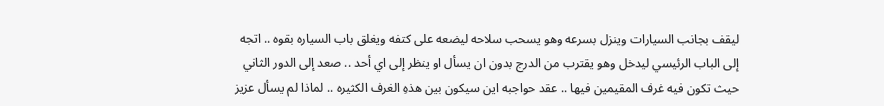ليقف بجانب السيارات وينزل بسرعه وهو يسحب سلاحه ليضعه على كتفه ويغلق باب السياره بقوه .. اتجه إلى الباب الرئيسي ليدخل وهو يقترب من الدرج بدون ان يسأل او ينظر إلى اي أحد .. صعد إلى الدور الثاني حيث تكون فيه غرف المقيمين فيها .. عقد حواجبه اين سيكون بين هذهِ الغرف الكثيره .. لماذا لم يسأل عزيز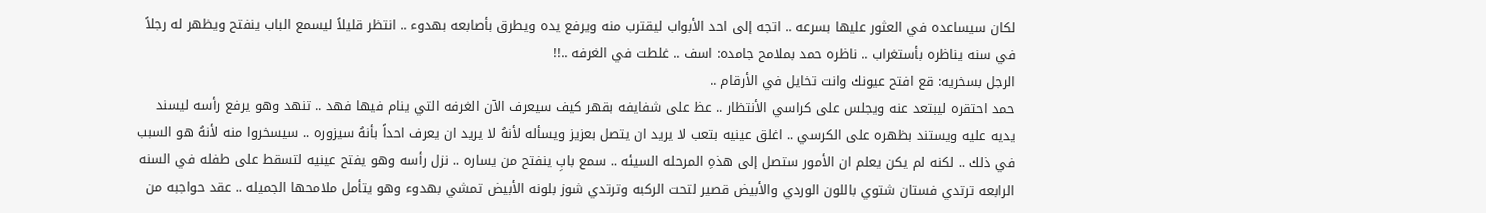لكان سيساعده في العثور عليها بسرعه .. اتجه إلى احد الأبواب ليقترب منه ويرفع يده ويطرق بأصابعه بهدوء .. انتظر قليلاً ليسمع الباب ينفتح ويظهر له رجلاً في سنه يناظره بأستغراب .. ناظره حمد بملامح جامده: اسف .. غلطت في الغرفه ..!!
الرجل بسخريه: قع افتح عيونك وانت تخايل في الأرقام ..
حمد احتقره ليبتعد عنه ويجلس على كراسي الأنتظار .. عظ على شفايفه بقهر كيف سيعرف الآن الغرفه التي ينام فيها فهد .. تنهد وهو يرفع رأسه ليسند يديه عليه ويستند بظهره على الكرسي .. اغلق عينيه بتعب لا يريد ان يتصل بعزيز ويسأله لأنهُ لا يريد ان يعرف احداً بأنهُ سيزوره .. سيسخروا منه لأنهُ هو السبب في ذلك .. لكنه لم يكن يعلم ان الأمور ستصل إلى هذهِ المرحله السيئه .. سمع بابِ ينفتح من يساره .. نزل رأسه وهو يفتح عينيه لتسقط على طفله في السنه الرابعه ترتدي فستان شتوي باللون الوردي والأبيض قصير لتحت الركبه وترتدي شوز بلونه الأبيض تمشي بهدوء وهو يتأمل ملامحها الجميله .. عقد حواجبه من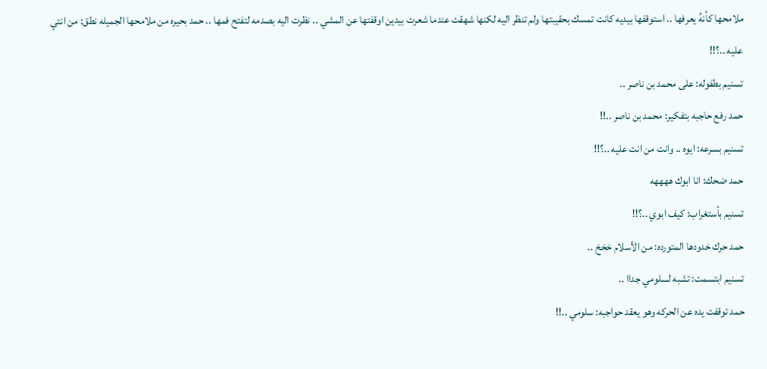ملامحها كأنهُ يعرفها .. استوقفها بيديه كانت تمسك بحقيبتها ولم تنظر اليه لكنها شهقت عندما شعرت بيدين اوقفتها عن المشي .. نظرت اليه بصدمه لتفتح فمها .. حمد بحيره من ملامحها الجميله نطق: من انتي عليه ..؟!!
تسنيم بطفوله: على محمد بن ناصر ..
حمد رفع حاجبه بتفكير: محمد بن ناصر ..!!
تسنيم بسرعه: ايوه .. وانت من انت عليه ..؟!!
حمد ضحك: انا ابوك ههههه
تسنيم بأستغراب: كيف ابوي ..؟!!
حمد حرك خدودها المتورده: من الأسلام خخخ ..
تسنيم ابتسمت: تشبه لسلومي جداا ..
حمد توقفت يده عن الحركه وهو يعقد حواجبه: سلومي ..!!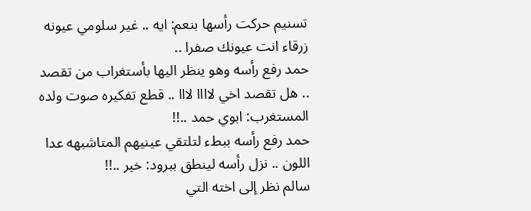تسنيم حركت رأسها بنعم: ايه .. غير سلومي عيونه زرقاء انت عيونك صفرا ..
حمد رفع رأسه وهو ينظر اليها بأستغراب من تقصد .. هل تقصد اخي لاااا لااا .. قطع تفكيره صوت ولده المستغرب: ابوي حمد ..!!
حمد رفع رأسه ببطء لتلتقي عينيهم المتاشبهه عدا اللون .. نزل رأسه لينطق ببرود: خير ..!!
سالم نظر إلى اخته التي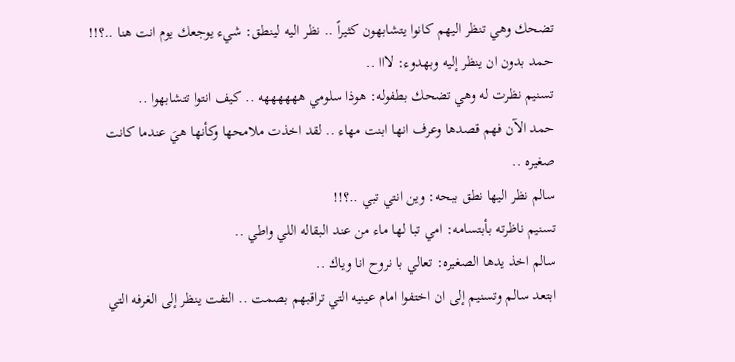تضحك وهي تنظر اليهم كانوا يتشابهون كثيراً .. نظر اليه لينطق: شيء يوجعك يوم انت هنا ..؟!!
حمد بدون ان ينظر إليه وبهدوء: لااا ..
تسنيم نظرت له وهي تضحك بطفوله: هوذا سلومي ههههههه .. كيف انتوا تتشابهوا ..
حمد الآن فهم قصدها وعرف انها ابنت مهاء .. لقد اخذت ملامحها وكأنها هيَ عندما كانت صغيره ..
سالم نظر اليها نطق ببحه: وين انتي تبي ..؟!!
تسنيم ناظرته بأبتسامه: امي تبا لها ماء من عند البقاله اللي واطي ..
سالم اخذ يدها الصغيره: تعالي با نروح انا وياك ..
ابتعد سالم وتسنيم إلى ان اختفوا امام عينيه التي تراقبهم بصمت .. التفت ينظر إلى الغرفه التي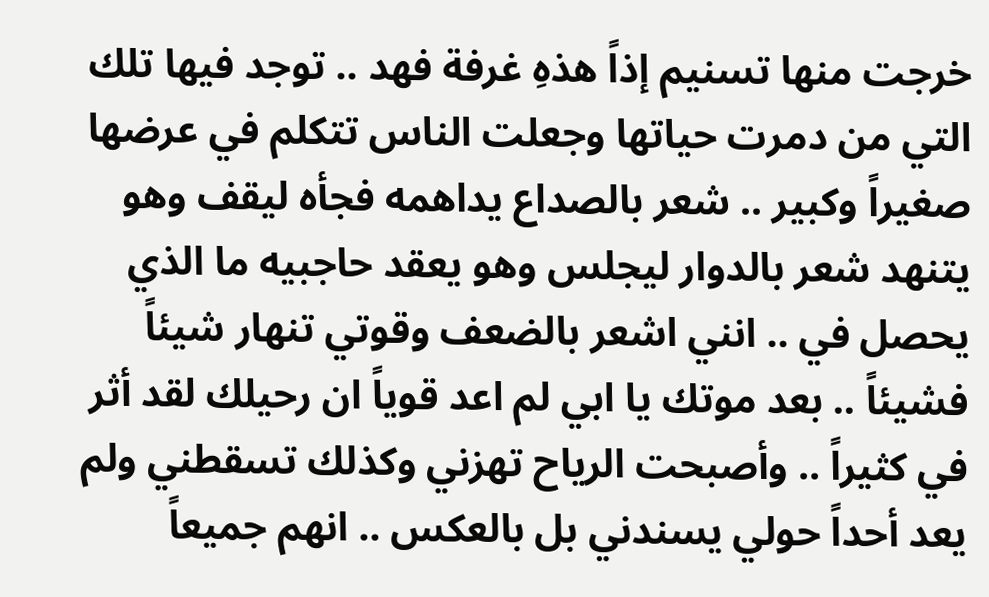خرجت منها تسنيم إذاً هذهِ غرفة فهد .. توجد فيها تلك التي من دمرت حياتها وجعلت الناس تتكلم في عرضها صغيراً وكبير .. شعر بالصداع يداهمه فجأه ليقف وهو يتنهد شعر بالدوار ليجلس وهو يعقد حاجبيه ما الذي يحصل في .. انني اشعر بالضعف وقوتي تنهار شيئاً فشيئاً .. بعد موتك يا ابي لم اعد قوياً ان رحيلك لقد أثر في كثيراً .. وأصبحت الرياح تهزني وكذلك تسقطني ولم يعد أحداً حولي يسندني بل بالعكس .. انهم جميعاً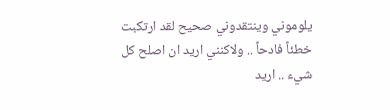يلوموني وينتقدوني صحيح لقد ارتكبت خطئاً فادحاً .. ولاكنني اريد ان اصلح كل شيء .. اريد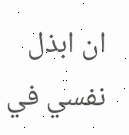ان ابذل نفسي في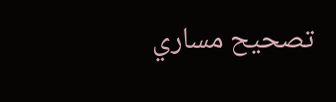تصحيح مساري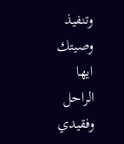وتنفيذ وصيتك ايها الراحل وفقيدي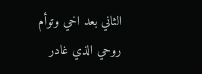الثاني بعد اخي وتوأم روحي الذي غادر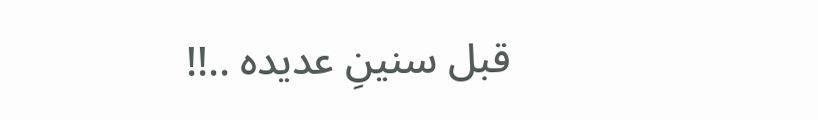قبل سنينِ عديده ..!!